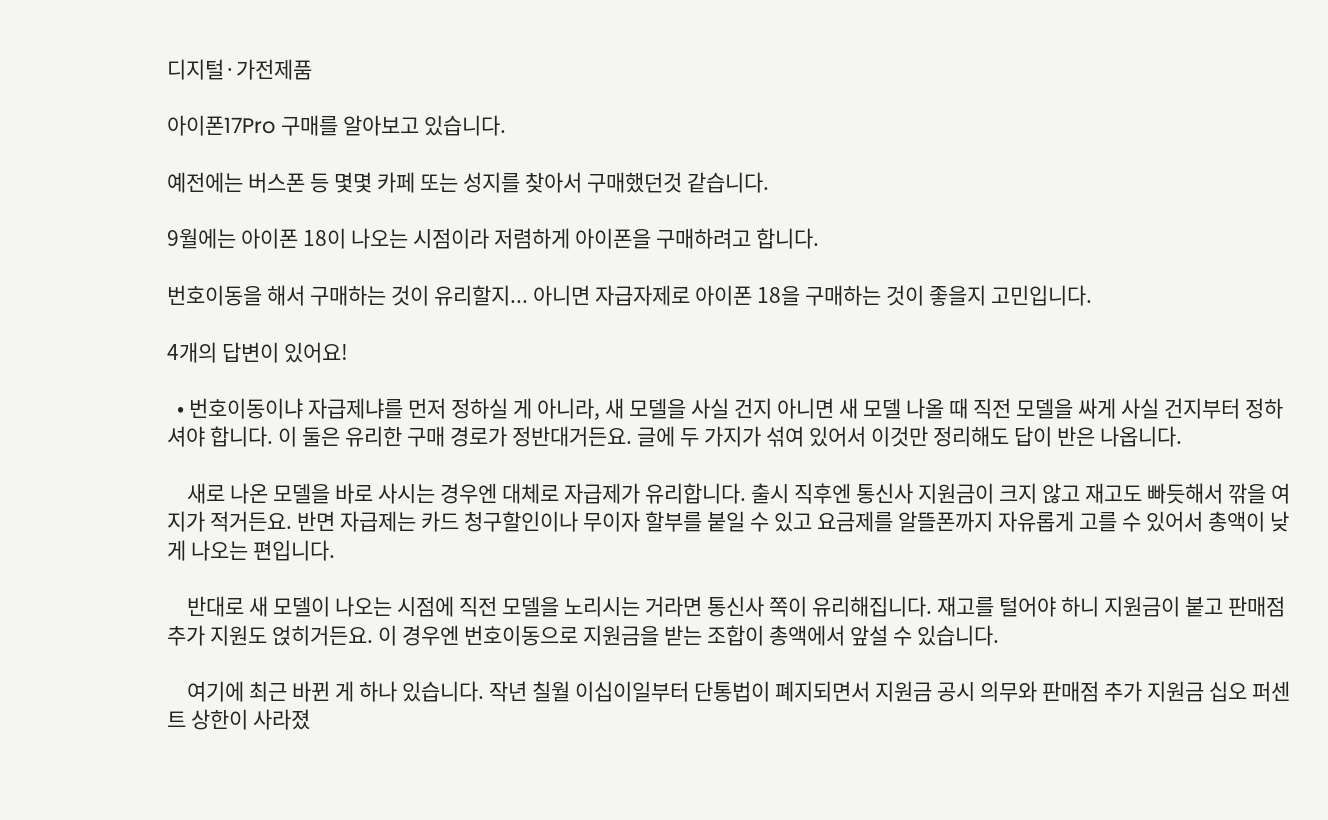디지털·가전제품

아이폰17Pro 구매를 알아보고 있습니다.

예전에는 버스폰 등 몇몇 카페 또는 성지를 찾아서 구매했던것 같습니다.

9월에는 아이폰 18이 나오는 시점이라 저렴하게 아이폰을 구매하려고 합니다.

번호이동을 해서 구매하는 것이 유리할지... 아니면 자급자제로 아이폰 18을 구매하는 것이 좋을지 고민입니다.

4개의 답변이 있어요!

  • 번호이동이냐 자급제냐를 먼저 정하실 게 아니라, 새 모델을 사실 건지 아니면 새 모델 나올 때 직전 모델을 싸게 사실 건지부터 정하셔야 합니다. 이 둘은 유리한 구매 경로가 정반대거든요. 글에 두 가지가 섞여 있어서 이것만 정리해도 답이 반은 나옵니다.

    새로 나온 모델을 바로 사시는 경우엔 대체로 자급제가 유리합니다. 출시 직후엔 통신사 지원금이 크지 않고 재고도 빠듯해서 깎을 여지가 적거든요. 반면 자급제는 카드 청구할인이나 무이자 할부를 붙일 수 있고 요금제를 알뜰폰까지 자유롭게 고를 수 있어서 총액이 낮게 나오는 편입니다.

    반대로 새 모델이 나오는 시점에 직전 모델을 노리시는 거라면 통신사 쪽이 유리해집니다. 재고를 털어야 하니 지원금이 붙고 판매점 추가 지원도 얹히거든요. 이 경우엔 번호이동으로 지원금을 받는 조합이 총액에서 앞설 수 있습니다.

    여기에 최근 바뀐 게 하나 있습니다. 작년 칠월 이십이일부터 단통법이 폐지되면서 지원금 공시 의무와 판매점 추가 지원금 십오 퍼센트 상한이 사라졌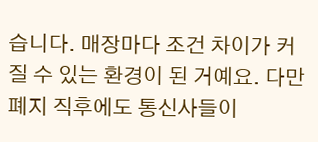습니다. 매장마다 조건 차이가 커질 수 있는 환경이 된 거예요. 다만 폐지 직후에도 통신사들이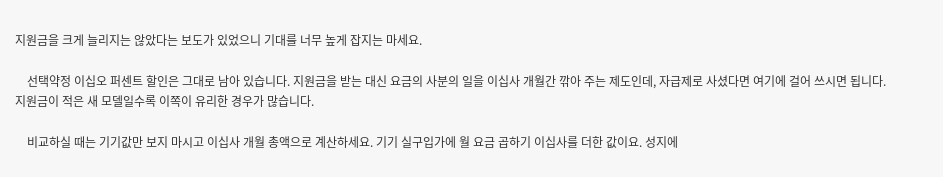지원금을 크게 늘리지는 않았다는 보도가 있었으니 기대를 너무 높게 잡지는 마세요.

    선택약정 이십오 퍼센트 할인은 그대로 남아 있습니다. 지원금을 받는 대신 요금의 사분의 일을 이십사 개월간 깎아 주는 제도인데, 자급제로 사셨다면 여기에 걸어 쓰시면 됩니다. 지원금이 적은 새 모델일수록 이쪽이 유리한 경우가 많습니다.

    비교하실 때는 기기값만 보지 마시고 이십사 개월 총액으로 계산하세요. 기기 실구입가에 월 요금 곱하기 이십사를 더한 값이요. 성지에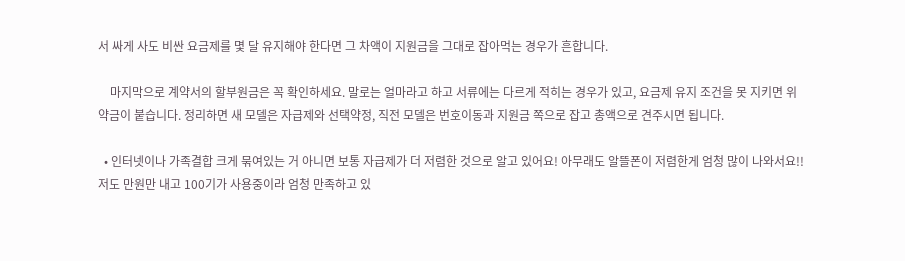서 싸게 사도 비싼 요금제를 몇 달 유지해야 한다면 그 차액이 지원금을 그대로 잡아먹는 경우가 흔합니다.

    마지막으로 계약서의 할부원금은 꼭 확인하세요. 말로는 얼마라고 하고 서류에는 다르게 적히는 경우가 있고, 요금제 유지 조건을 못 지키면 위약금이 붙습니다. 정리하면 새 모델은 자급제와 선택약정, 직전 모델은 번호이동과 지원금 쪽으로 잡고 총액으로 견주시면 됩니다.

  • 인터넷이나 가족결합 크게 묶여있는 거 아니면 보통 자급제가 더 저렴한 것으로 알고 있어요! 아무래도 알뜰폰이 저렴한게 엄청 많이 나와서요!! 저도 만원만 내고 100기가 사용중이라 엄청 만족하고 있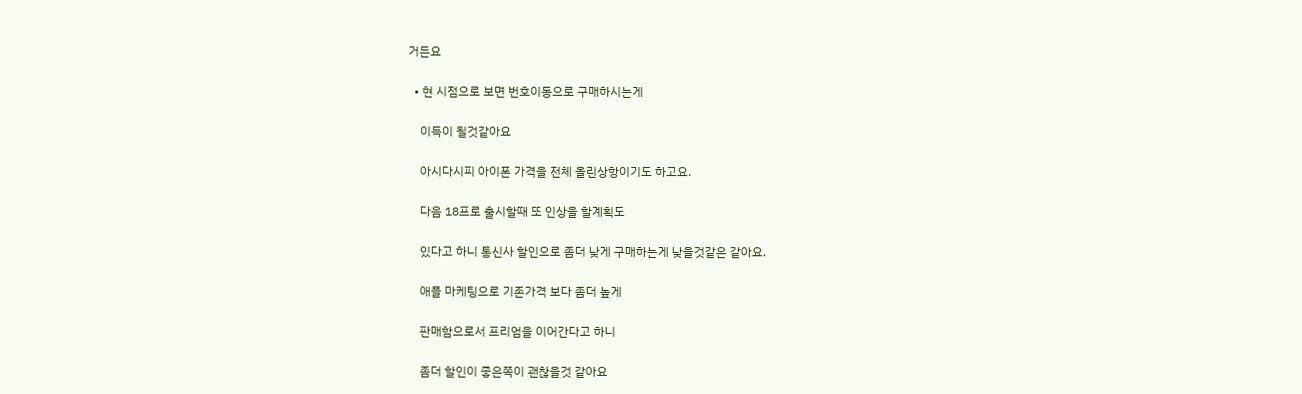거든요

  • 현 시점으로 보면 번호이동으로 구매하시는게

    이득이 될것같아요

    아시다시피 아이폰 가격을 전체 올린상항이기도 하고요.

    다음 18프로 출시할때 또 인상을 할계획도

    있다고 하니 통신사 할인으로 좀더 낮게 구매하는게 낮을것같은 같아요.

    애플 마케팅으로 기존가격 보다 좀더 높게

    판매함으로서 프리엄을 이어간다고 하니

    좀더 할인이 좋은쪽이 괜찮을것 같아요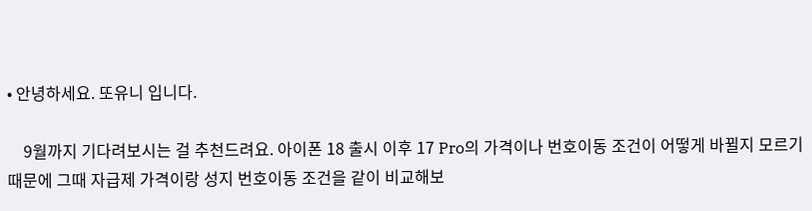• 안녕하세요. 또유니 입니다.

    9월까지 기다려보시는 걸 추천드려요. 아이폰 18 출시 이후 17 Pro의 가격이나 번호이동 조건이 어떻게 바뀔지 모르기 때문에 그때 자급제 가격이랑 성지 번호이동 조건을 같이 비교해보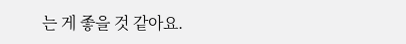는 게 좋을 것 같아요.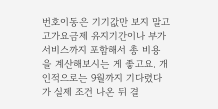번호이동은 기기값만 보지 말고 고가요금제 유지기간이나 부가서비스까지 포함해서 총 비용을 계산해보시는 게 좋고요. 개인적으로는 9월까지 기다렸다가 실제 조건 나온 뒤 결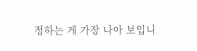정하는 게 가장 나아 보입니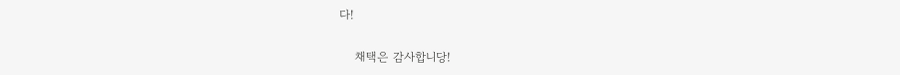다!

    채택은 감사합니당!